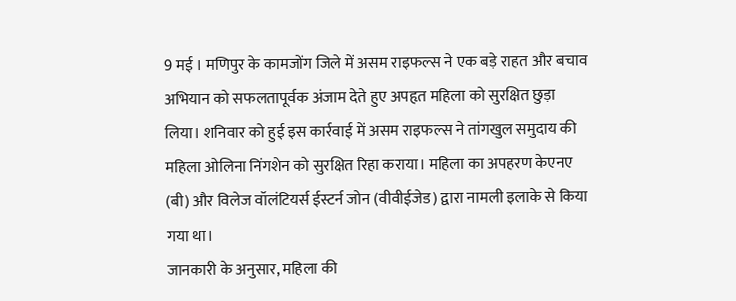9 मई । मणिपुर के कामजोंग जिले में असम राइफल्स ने एक बड़े राहत और बचाव अभियान को सफलतापूर्वक अंजाम देते हुए अपहृत महिला को सुरक्षित छुड़ा लिया। शनिवार को हुई इस कार्रवाई में असम राइफल्स ने तांगखुल समुदाय की महिला ओलिना निंगशेन को सुरक्षित रिहा कराया। महिला का अपहरण केएनए (बी) और विलेज वॉलंटियर्स ईस्टर्न जोन (वीवीईजेड) द्वारा नामली इलाके से किया गया था।
जानकारी के अनुसार, महिला की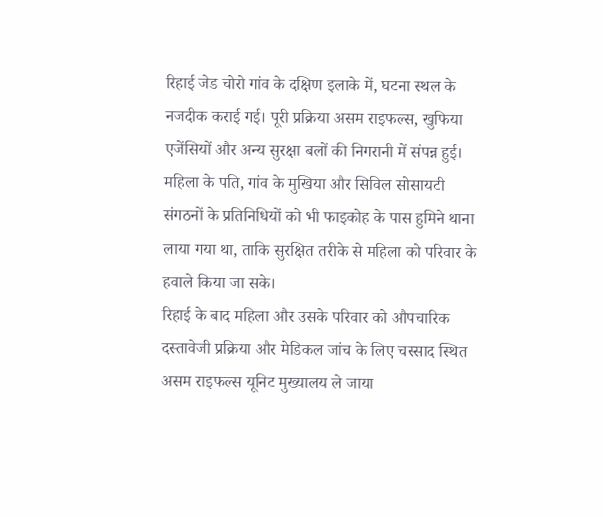रिहाई जेड चोरो गांव के दक्षिण इलाके में, घटना स्थल के नजदीक कराई गई। पूरी प्रक्रिया असम राइफल्स, खुफिया एजेंसियों और अन्य सुरक्षा बलों की निगरानी में संपन्न हुई। महिला के पति, गांव के मुखिया और सिविल सोसायटी संगठनों के प्रतिनिधियों को भी फाइकोह के पास हुमिने थाना लाया गया था, ताकि सुरक्षित तरीके से महिला को परिवार के हवाले किया जा सके।
रिहाई के बाद महिला और उसके परिवार को औपचारिक दस्तावेजी प्रक्रिया और मेडिकल जांच के लिए चस्साद स्थित असम राइफल्स यूनिट मुख्यालय ले जाया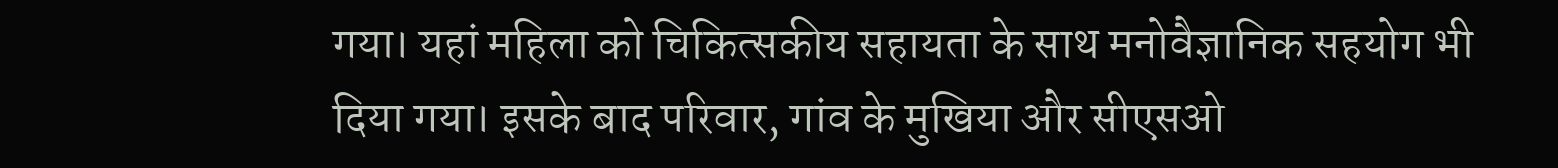गया। यहां महिला को चिकित्सकीय सहायता के साथ मनोवैज्ञानिक सहयोग भी दिया गया। इसके बाद परिवार, गांव के मुखिया और सीएसओ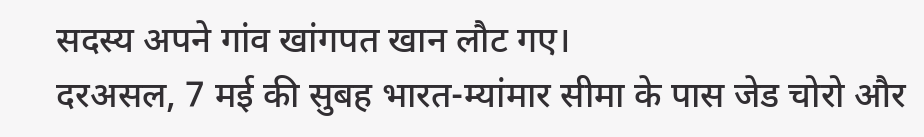सदस्य अपने गांव खांगपत खान लौट गए।
दरअसल, 7 मई की सुबह भारत-म्यांमार सीमा के पास जेड चोरो और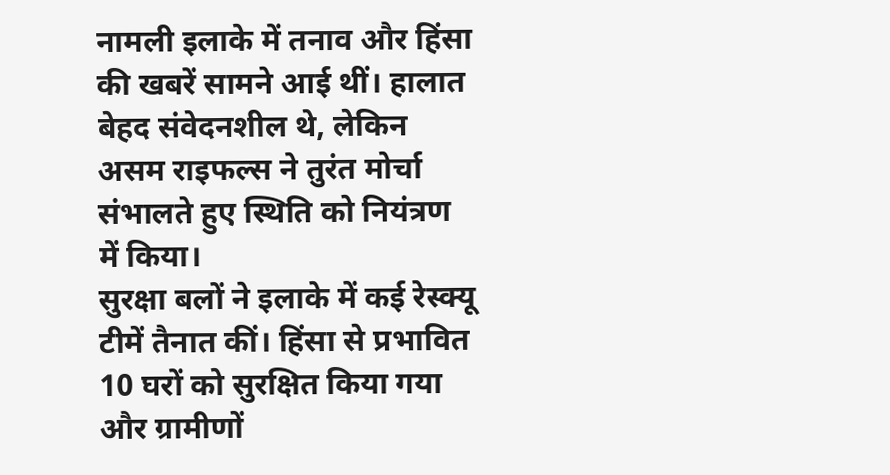नामली इलाके में तनाव और हिंसा की खबरें सामने आई थीं। हालात बेहद संवेदनशील थे, लेकिन असम राइफल्स ने तुरंत मोर्चा संभालते हुए स्थिति को नियंत्रण में किया।
सुरक्षा बलों ने इलाके में कई रेस्क्यू टीमें तैनात कीं। हिंसा से प्रभावित 10 घरों को सुरक्षित किया गया और ग्रामीणों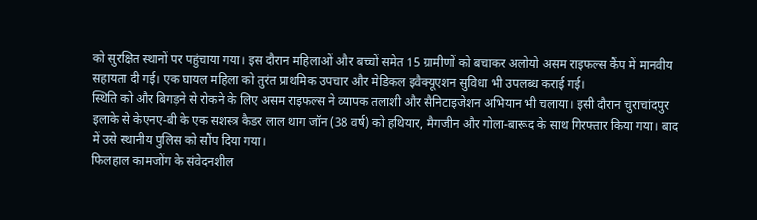को सुरक्षित स्थानों पर पहुंचाया गया। इस दौरान महिलाओं और बच्चों समेत 15 ग्रामीणों को बचाकर अलोयो असम राइफल्स कैंप में मानवीय सहायता दी गई। एक घायल महिला को तुरंत प्राथमिक उपचार और मेडिकल इवैक्यूएशन सुविधा भी उपलब्ध कराई गई।
स्थिति को और बिगड़ने से रोकने के लिए असम राइफल्स ने व्यापक तलाशी और सैनिटाइजेशन अभियान भी चलाया। इसी दौरान चुराचांदपुर इलाके से केएनए-बी के एक सशस्त्र कैडर लाल थाग जॉन (38 वर्ष) को हथियार, मैगजीन और गोला-बारूद के साथ गिरफ्तार किया गया। बाद में उसे स्थानीय पुलिस को सौंप दिया गया।
फिलहाल कामजोंग के संवेदनशील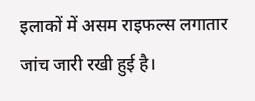इलाकों में असम राइफल्स लगातार जांच जारी रखी हुई है।